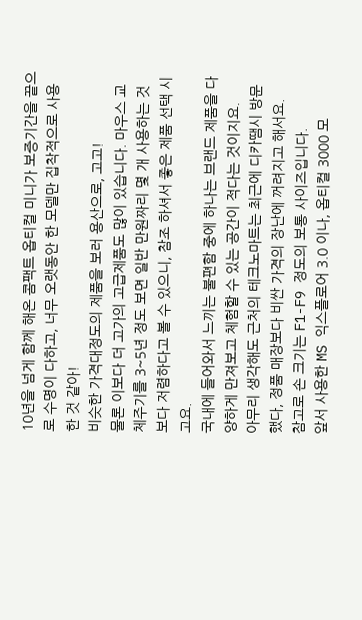10년을 넘게 함께 해온 콤팩트 옵티컬 미니가 보증기간을 끝으로 수명이 다하고, 너무 오랫동안 한 모델만 집착적으로 사용한 것 같아!
비슷한 가격대정도의 제품을 보러 용산으로, 고고!
물론 이보다 더 고가의 고급제품도 많이 있습니다. 마우스 교체주기를 3~5년 정도 보면 일반 만원짜리 몇 개 사용하는 것 보다 저렴하다고 볼 수 있으니, 참조 하셔서 좋은 제품 선택 시고요.
국내에 들어와서 느끼는 불편함 중에 하나는 브랜드 제품을 다양하게 만져보고 체험할 수 있는 공간이 적다는 것이지요.
아무리 생각해도 근처의 테크노마트는 최근에 디카땜시 방문했다, 정품 매장보다 비싼 가격의 장난에 꺼려지고 해서요.
참고로 손 크기는 F1-F9 정도의 보통 사이즈입니다.
앞서 사용한 MS 익스플로어 3.0 이나, 옵티컬 3000 모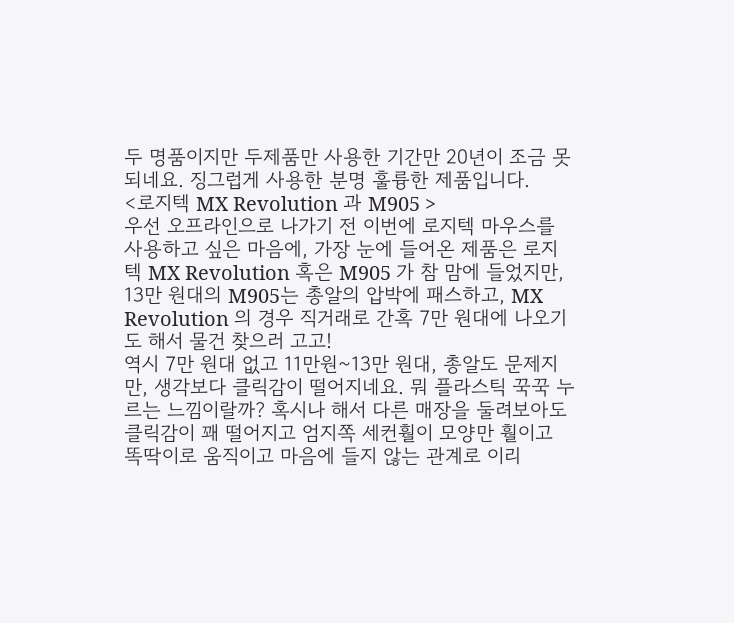두 명품이지만 두제품만 사용한 기간만 20년이 조금 못되네요. 징그럽게 사용한 분명 훌륭한 제품입니다.
<로지텍 MX Revolution 과 M905 >
우선 오프라인으로 나가기 전 이번에 로지텍 마우스를 사용하고 싶은 마음에, 가장 눈에 들어온 제품은 로지텍 MX Revolution 혹은 M905 가 참 맘에 들었지만,
13만 원대의 M905는 총알의 압박에 패스하고, MX Revolution 의 경우 직거래로 간혹 7만 원대에 나오기도 해서 물건 찾으러 고고!
역시 7만 원대 없고 11만원~13만 원대, 총알도 문제지만, 생각보다 클릭감이 떨어지네요. 뭐 플라스틱 꾹꾹 누르는 느낌이랄까? 혹시나 해서 다른 매장을 둘려보아도 클릭감이 꽤 떨어지고 엄지쪽 세컨훨이 모양만 훨이고 똑딱이로 움직이고 마음에 들지 않는 관계로 이리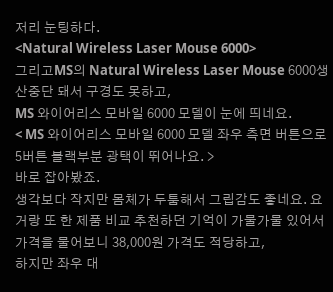저리 눈팅하다.
<Natural Wireless Laser Mouse 6000>
그리고MS의 Natural Wireless Laser Mouse 6000생산중단 돼서 구경도 못하고,
MS 와이어리스 모바일 6000 모델이 눈에 띄네요.
< MS 와이어리스 모바일 6000 모델 좌우 측면 버튼으로 5버튼 블랙부분 광택이 뛰어나요. >
바로 잡아봤죠.
생각보다 작지만 몸체가 두툼해서 그립감도 좋네요. 요거랑 또 한 제품 비교 추천하던 기억이 가물가물 있어서 가격을 물어보니 38,000원 가격도 적당하고,
하지만 좌우 대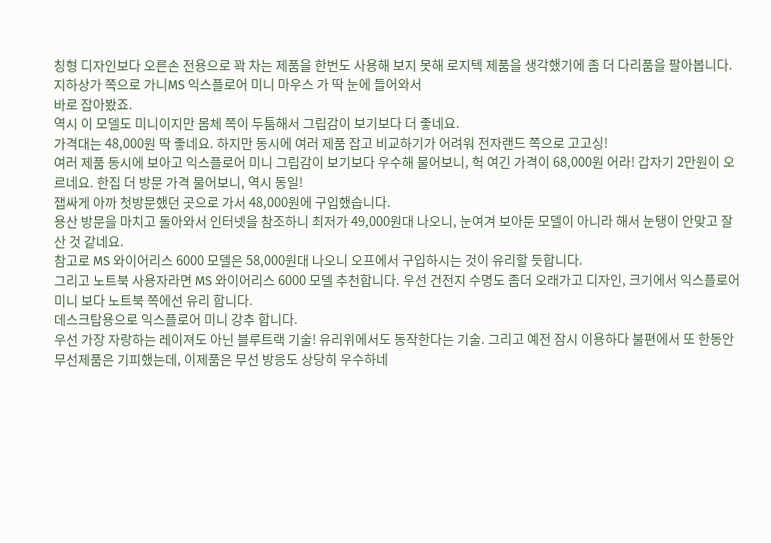칭형 디자인보다 오른손 전용으로 꽉 차는 제품을 한번도 사용해 보지 못해 로지텍 제품을 생각했기에 좀 더 다리품을 팔아봅니다.
지하상가 쪽으로 가니MS 익스플로어 미니 마우스 가 딱 눈에 들어와서
바로 잡아봤죠.
역시 이 모델도 미니이지만 몸체 쪽이 두툼해서 그립감이 보기보다 더 좋네요.
가격대는 48,000원 딱 좋네요. 하지만 동시에 여러 제품 잡고 비교하기가 어려워 전자랜드 쪽으로 고고싱!
여러 제품 동시에 보아고 익스플로어 미니 그립감이 보기보다 우수해 물어보니, 헉 여긴 가격이 68,000원 어라! 갑자기 2만원이 오르네요. 한집 더 방문 가격 물어보니, 역시 동일!
잽싸게 아까 첫방문했던 곳으로 가서 48,000원에 구입했습니다.
용산 방문을 마치고 돌아와서 인터넷을 참조하니 최저가 49,000원대 나오니, 눈여겨 보아둔 모델이 아니라 해서 눈탱이 안맞고 잘 산 것 같네요.
참고로 MS 와이어리스 6000 모델은 58,000원대 나오니 오프에서 구입하시는 것이 유리할 듯합니다.
그리고 노트북 사용자라면 MS 와이어리스 6000 모델 추천합니다. 우선 건전지 수명도 좀더 오래가고 디자인, 크기에서 익스플로어 미니 보다 노트북 쪽에선 유리 합니다.
데스크탑용으로 익스플로어 미니 강추 합니다.
우선 가장 자랑하는 레이져도 아닌 블루트랙 기술! 유리위에서도 동작한다는 기술. 그리고 예전 잠시 이용하다 불편에서 또 한동안 무선제품은 기피했는데, 이제품은 무선 방응도 상당히 우수하네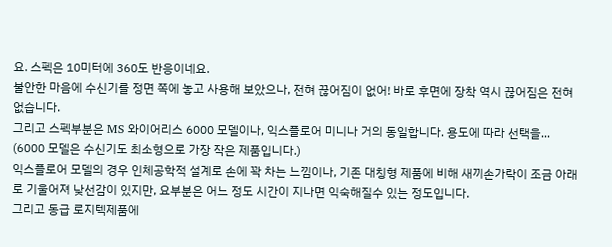요. 스펙은 10미터에 360도 반응이네요.
불안한 마음에 수신기를 정면 쪽에 놓고 사용해 보았으나, 전혀 끊어짐이 없어! 바로 후면에 장착 역시 끊어짐은 전혀 없습니다.
그리고 스펙부분은 MS 와이어리스 6000 모델이나, 익스플로어 미니나 거의 동일합니다. 용도에 따라 선택을... (6000 모델은 수신기도 최소형으로 가장 작은 제품입니다.)
익스플로어 모델의 경우 인체공학적 설계로 손에 꽉 차는 느낌이나, 기존 대칭형 제품에 비해 새끼손가락이 조금 아래로 기울어져 낮선감이 있지만, 요부분은 어느 정도 시간이 지나면 익숙해질수 있는 정도입니다.
그리고 동급 로지텍제품에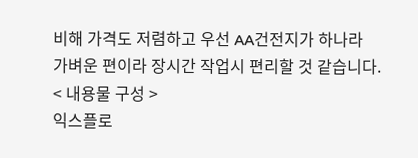비해 가격도 저렴하고 우선 AA건전지가 하나라 가벼운 편이라 장시간 작업시 편리할 것 같습니다.
< 내용물 구성 >
익스플로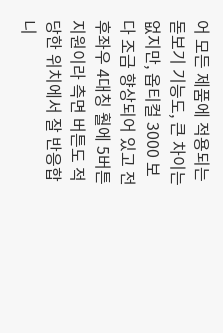어 모든 제품에 적용되는 돋보기 기능도, 큰 차이는 없지만, 옵티컬 3000 보다 조금 향상되어 있고 전후좌우 4대칭 훨에 5버튼 지원이라 측면 버튼도 적당한 위치에서 잘 반응합니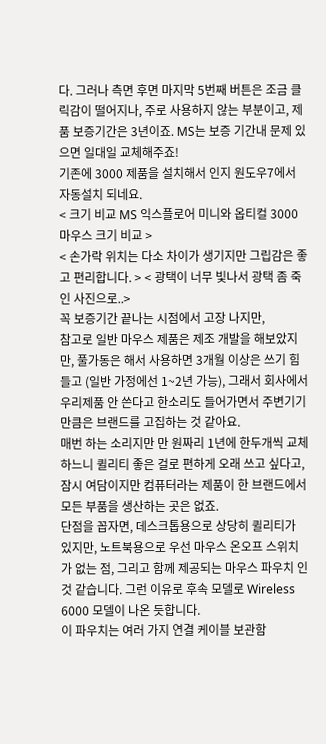다. 그러나 측면 후면 마지막 5번째 버튼은 조금 클릭감이 떨어지나, 주로 사용하지 않는 부분이고, 제품 보증기간은 3년이죠. MS는 보증 기간내 문제 있으면 일대일 교체해주죠!
기존에 3000 제품을 설치해서 인지 원도우7에서 자동설치 되네요.
< 크기 비교 MS 익스플로어 미니와 옵티컬 3000 마우스 크기 비교 >
< 손가락 위치는 다소 차이가 생기지만 그립감은 좋고 편리합니다. > < 광택이 너무 빛나서 광택 좀 죽인 사진으로..>
꼭 보증기간 끝나는 시점에서 고장 나지만,
참고로 일반 마우스 제품은 제조 개발을 해보았지만, 풀가동은 해서 사용하면 3개월 이상은 쓰기 힘들고 (일반 가정에선 1~2년 가능), 그래서 회사에서 우리제품 안 쓴다고 한소리도 들어가면서 주변기기 만큼은 브랜드를 고집하는 것 같아요.
매번 하는 소리지만 만 원짜리 1년에 한두개씩 교체하느니 퀼리티 좋은 걸로 편하게 오래 쓰고 싶다고,
잠시 여담이지만 컴퓨터라는 제품이 한 브랜드에서 모든 부품을 생산하는 곳은 없죠.
단점을 꼽자면, 데스크톱용으로 상당히 퀼리티가 있지만, 노트북용으로 우선 마우스 온오프 스위치가 없는 점, 그리고 함께 제공되는 마우스 파우치 인 것 같습니다. 그런 이유로 후속 모델로 Wireless 6000 모델이 나온 듯합니다.
이 파우치는 여러 가지 연결 케이블 보관함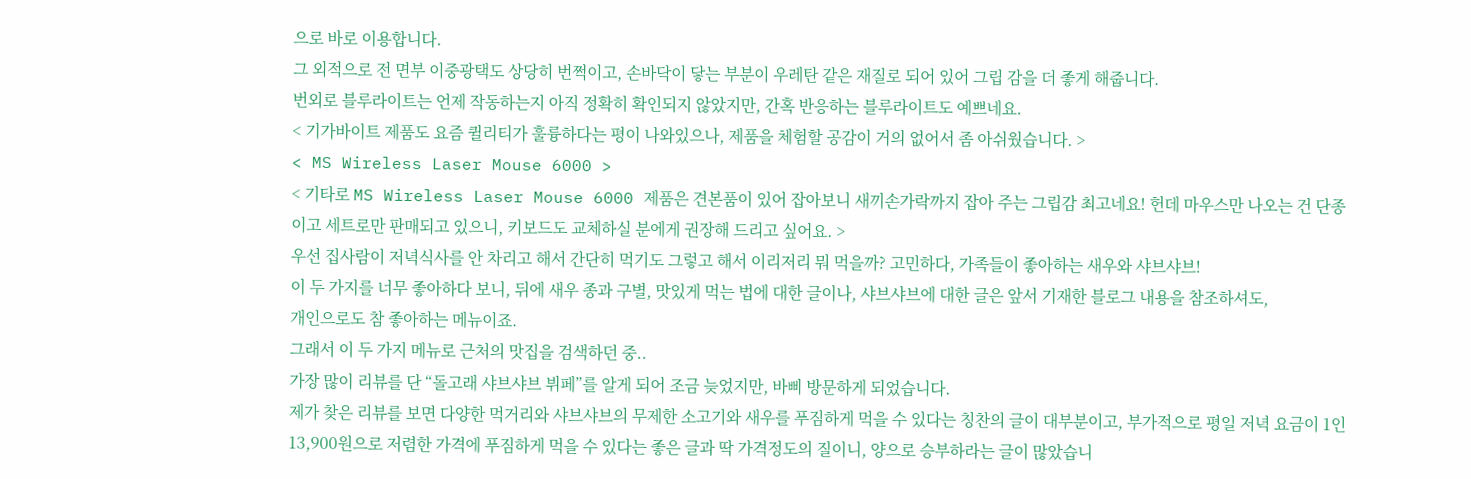으로 바로 이용합니다.
그 외적으로 전 면부 이중광택도 상당히 번쩍이고, 손바닥이 닿는 부분이 우레탄 같은 재질로 되어 있어 그립 감을 더 좋게 해줍니다.
번외로 블루라이트는 언제 작동하는지 아직 정확히 확인되지 않았지만, 간혹 반응하는 블루라이트도 예쁘네요.
< 기가바이트 제품도 요즘 퀼리티가 훌륭하다는 평이 나와있으나, 제품을 체험할 공감이 거의 없어서 좀 아쉬웠습니다. >
< MS Wireless Laser Mouse 6000 >
< 기타로 MS Wireless Laser Mouse 6000 제품은 견본품이 있어 잡아보니 새끼손가락까지 잡아 주는 그립감 최고네요! 헌데 마우스만 나오는 건 단종이고 세트로만 판매되고 있으니, 키보드도 교체하실 분에게 권장해 드리고 싶어요. >
우선 집사람이 저녁식사를 안 차리고 해서 간단히 먹기도 그렇고 해서 이리저리 뭐 먹을까? 고민하다, 가족들이 좋아하는 새우와 샤브샤브!
이 두 가지를 너무 좋아하다 보니, 뒤에 새우 종과 구별, 맛있게 먹는 법에 대한 글이나, 샤브샤브에 대한 글은 앞서 기재한 블로그 내용을 참조하셔도,
개인으로도 참 좋아하는 메뉴이죠.
그래서 이 두 가지 메뉴로 근처의 맛집을 검색하던 중..
가장 많이 리뷰를 단 “돌고래 샤브샤브 뷔페”를 알게 되어 조금 늦었지만, 바삐 방문하게 되었습니다.
제가 찾은 리뷰를 보면 다양한 먹거리와 샤브샤브의 무제한 소고기와 새우를 푸짐하게 먹을 수 있다는 칭찬의 글이 대부분이고, 부가적으로 평일 저녁 요금이 1인 13,900원으로 저렴한 가격에 푸짐하게 먹을 수 있다는 좋은 글과 딱 가격정도의 질이니, 양으로 승부하라는 글이 많았습니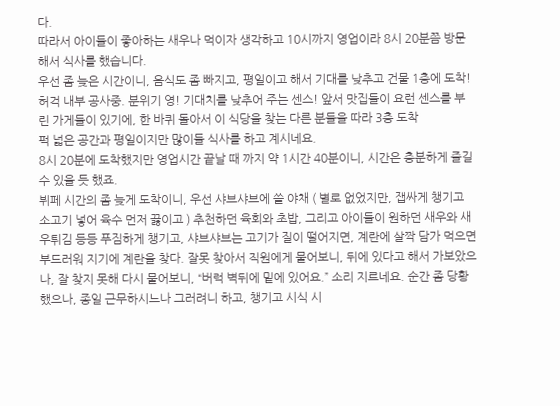다.
따라서 아이들이 좋아하는 새우나 먹이자 생각하고 10시까지 영업이라 8시 20분쯤 방문해서 식사를 했습니다.
우선 좀 늦은 시간이니, 음식도 좀 빠지고, 평일이고 해서 기대를 낮추고 건물 1층에 도착! 허걱 내부 공사중. 분위기 영! 기대치를 낮추어 주는 센스! 앞서 맛집들이 요런 센스를 부린 가게들이 있기에, 한 바퀴 돌아서 이 식당을 찾는 다른 분들을 따라 3층 도착
퍽 넓은 공간과 평일이지만 많이들 식사를 하고 계시네요.
8시 20분에 도착했지만 영업시간 끝날 때 까지 약 1시간 40분이니, 시간은 충분하게 즐길 수 있을 듯 했죠.
뷔페 시간의 좀 늦게 도착이니, 우선 샤브샤브에 쓸 야채 ( 별로 없었지만, 잽싸게 챙기고 소고기 넣어 육수 먼저 끓이고 ) 추천하던 육회와 초밥, 그리고 아이들이 원하던 새우와 새우튀김 등등 푸짐하게 챙기고, 샤브샤브는 고기가 질이 떨어지면, 계란에 살짝 담가 먹으면 부드러워 지기에 계란을 찾다. 잘못 찾아서 직원에게 물어보니, 뒤에 있다고 해서 가보았으나, 잘 찾지 못해 다시 물어보니, “버럭 벽뒤에 밑에 있어요.” 소리 지르네요. 순간 좀 당황했으나, 종일 근무하시느나 그러려니 하고, 챙기고 시식 시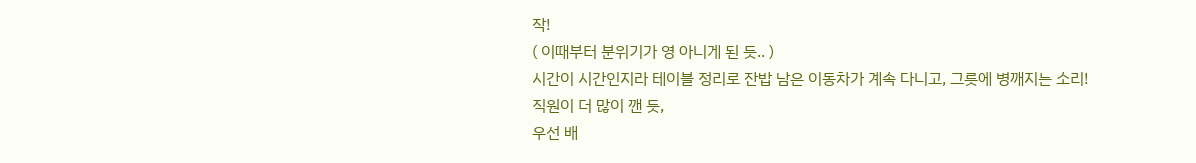작!
( 이때부터 분위기가 영 아니게 된 듯.. )
시간이 시간인지라 테이블 정리로 잔밥 남은 이동차가 계속 다니고, 그릇에 병깨지는 소리!
직원이 더 많이 깬 듯,
우선 배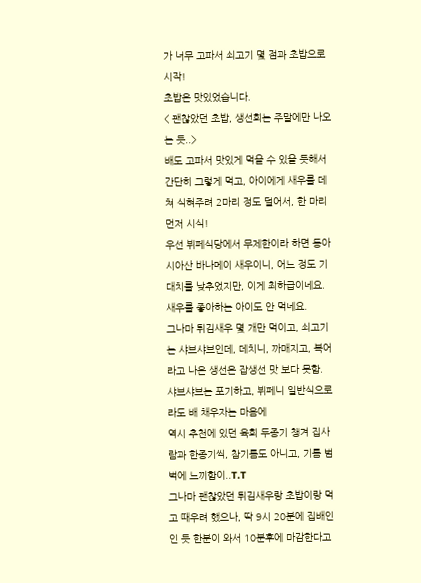가 너무 고파서 쇠고기 몇 점과 초밥으로 시작!
초밥은 맛있었습니다.
< 괜찮았던 초밥, 생선회는 주말에만 나오는 듯..>
배도 고파서 맛있게 먹을 수 있을 듯해서 간단히 그렇게 먹고, 아이에게 새우를 데쳐 식혀주려 2마리 정도 덜어서, 한 마리 먼저 시식!
우선 뷔페식당에서 무제한이라 하면 동아시아산 바나메이 새우이니, 어느 정도 기대치를 낮추었지만, 이게 최하급이네요. 새우를 좋아하는 아이도 안 먹네요.
그나마 튀김새우 몇 개만 먹이고, 쇠고기는 샤브샤브인데, 데치니, 까매지고, 복어라고 나온 생선은 잡생선 맛 보다 못함.
샤브샤브는 포기하고, 뷔페니 일반식으로 라도 배 채우자는 마음에
역시 추천에 있던 육회 두종기 챙겨 집사람과 한종기씩, 참기름도 아니고, 기름 범벅에 느끼함이..T.T
그나마 괜찮았던 튀김새우랑 초밥이랑 먹고 때우려 했으나, 딱 9시 20분에 집배인인 듯 한분이 와서 10분후에 마감한다고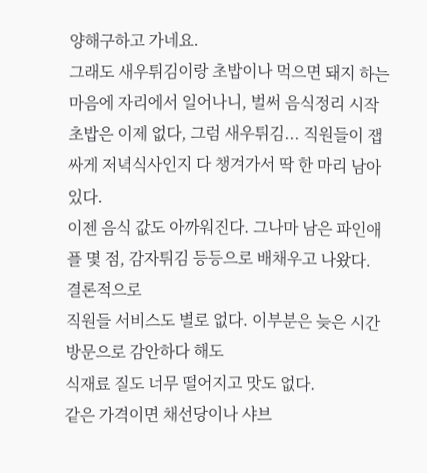양해구하고 가네요.
그래도 새우튀김이랑 초밥이나 먹으면 돼지 하는 마음에 자리에서 일어나니, 벌써 음식정리 시작 초밥은 이제 없다, 그럼 새우튀김... 직원들이 잽싸게 저녁식사인지 다 챙겨가서 딱 한 마리 남아있다.
이젠 음식 값도 아까워진다. 그나마 남은 파인애플 몇 점, 감자튀김 등등으로 배채우고 나왔다.
결론적으로
직원들 서비스도 별로 없다. 이부분은 늦은 시간 방문으로 감안하다 해도
식재료 질도 너무 떨어지고 맛도 없다.
같은 가격이면 채선당이나 샤브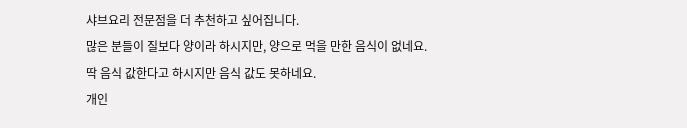샤브요리 전문점을 더 추천하고 싶어집니다.
많은 분들이 질보다 양이라 하시지만, 양으로 먹을 만한 음식이 없네요.
딱 음식 값한다고 하시지만 음식 값도 못하네요.
개인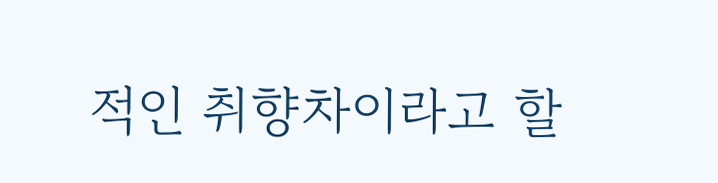적인 취향차이라고 할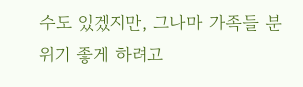수도 있겠지만, 그나마 가족들 분위기 좋게 하려고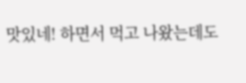맛있네! 하면서 먹고 나왔는데도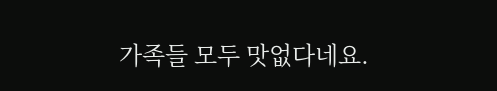가족들 모두 맛없다네요.